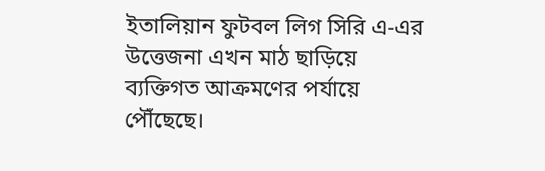ইতালিয়ান ফুটবল লিগ সিরি এ-এর উত্তেজনা এখন মাঠ ছাড়িয়ে ব্যক্তিগত আক্রমণের পর্যায়ে পৌঁছেছে।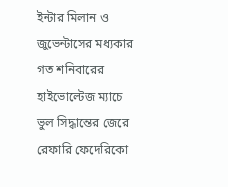ইন্টার মিলান ও জুভেন্টাসের মধ্যকার গত শনিবারের হাইভোল্টেজ ম্যাচে ভুল সিদ্ধান্তের জেরে রেফারি ফেদেরিকো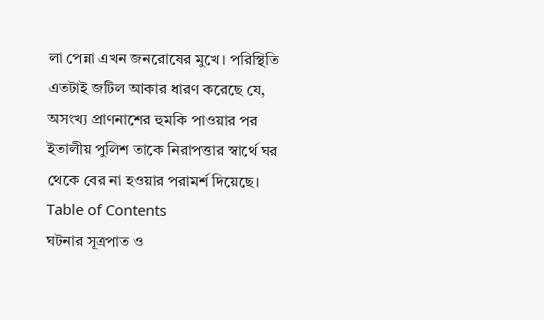লা পেন্না এখন জনরোষের মুখে। পরিস্থিতি এতটাই জটিল আকার ধারণ করেছে যে, অসংখ্য প্রাণনাশের হুমকি পাওয়ার পর ইতালীয় পুলিশ তাকে নিরাপত্তার স্বার্থে ঘর থেকে বের না হওয়ার পরামর্শ দিয়েছে।
Table of Contents
ঘটনার সূত্রপাত ও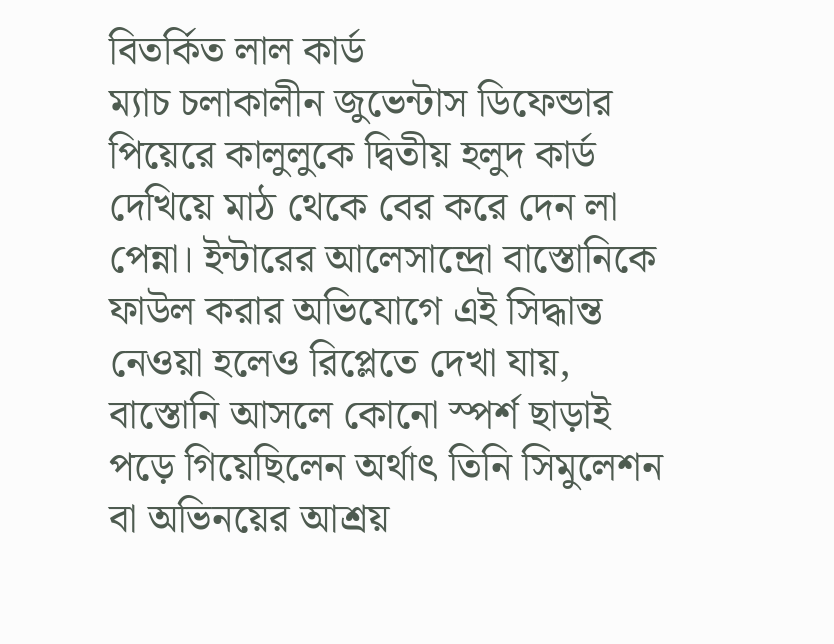বিতর্কিত লাল কার্ড
ম্যাচ চলাকালীন জুভেন্টাস ডিফেন্ডার পিয়েরে কালুলুকে দ্বিতীয় হলুদ কার্ড দেখিয়ে মাঠ থেকে বের করে দেন লা পেন্না। ইন্টারের আলেসান্দ্রো বাস্তোনিকে ফাউল করার অভিযোগে এই সিদ্ধান্ত নেওয়া হলেও রিপ্লেতে দেখা যায়, বাস্তোনি আসলে কোনো স্পর্শ ছাড়াই পড়ে গিয়েছিলেন অর্থাৎ তিনি সিমুলেশন বা অভিনয়ের আশ্রয়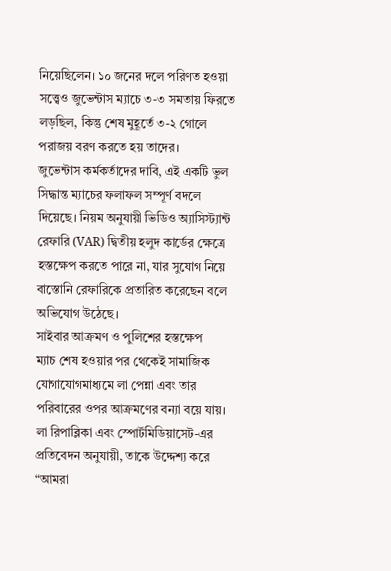নিয়েছিলেন। ১০ জনের দলে পরিণত হওয়া সত্ত্বেও জুভেন্টাস ম্যাচে ৩-৩ সমতায় ফিরতে লড়ছিল, কিন্তু শেষ মুহূর্তে ৩-২ গোলে পরাজয় বরণ করতে হয় তাদের।
জুভেন্টাস কর্মকর্তাদের দাবি, এই একটি ভুল সিদ্ধান্ত ম্যাচের ফলাফল সম্পূর্ণ বদলে দিয়েছে। নিয়ম অনুযায়ী ভিডিও অ্যাসিস্ট্যান্ট রেফারি (VAR) দ্বিতীয় হলুদ কার্ডের ক্ষেত্রে হস্তক্ষেপ করতে পারে না, যার সুযোগ নিয়ে বাস্তোনি রেফারিকে প্রতারিত করেছেন বলে অভিযোগ উঠেছে।
সাইবার আক্রমণ ও পুলিশের হস্তক্ষেপ
ম্যাচ শেষ হওয়ার পর থেকেই সামাজিক যোগাযোগমাধ্যমে লা পেন্না এবং তার পরিবারের ওপর আক্রমণের বন্যা বয়ে যায়। লা রিপাব্লিকা এবং স্পোর্টমিডিয়াসেট-এর প্রতিবেদন অনুযায়ী, তাকে উদ্দেশ্য করে “আমরা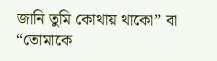জানি তুমি কোথায় থাকো” বা “তোমাকে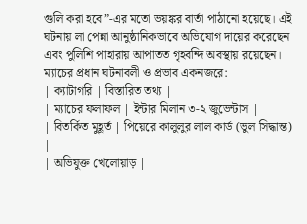গুলি করা হবে”-এর মতো ভয়ঙ্কর বার্তা পাঠানো হয়েছে। এই ঘটনায় লা পেন্না আনুষ্ঠানিকভাবে অভিযোগ দায়ের করেছেন এবং পুলিশি পাহারায় আপাতত গৃহবন্দি অবস্থায় রয়েছেন।
ম্যাচের প্রধান ঘটনাবলী ও প্রভাব একনজরে:
| ক্যাটাগরি | বিস্তারিত তথ্য |
| ম্যাচের ফলাফল | ইন্টার মিলান ৩-২ জুভেন্টাস |
| বিতর্কিত মুহূর্ত | পিয়েরে কালুলুর লাল কার্ড (ভুল সিদ্ধান্ত) |
| অভিযুক্ত খেলোয়াড় |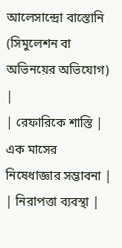আলেসান্দ্রো বাস্তোনি (সিমুলেশন বা অভিনয়ের অভিযোগ) |
| রেফারিকে শাস্তি | এক মাসের নিষেধাজ্ঞার সম্ভাবনা |
| নিরাপত্তা ব্যবস্থা |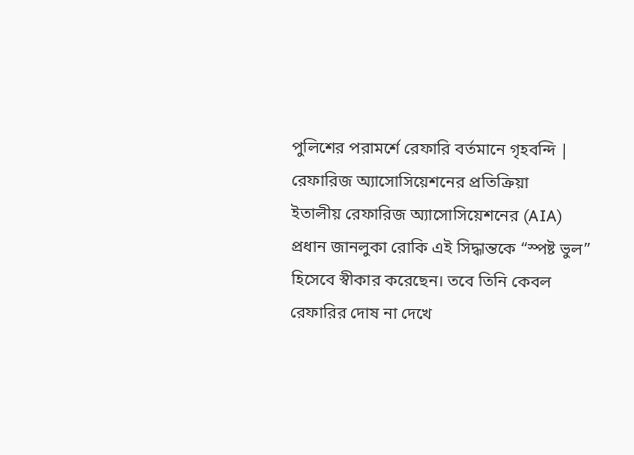পুলিশের পরামর্শে রেফারি বর্তমানে গৃহবন্দি |
রেফারিজ অ্যাসোসিয়েশনের প্রতিক্রিয়া
ইতালীয় রেফারিজ অ্যাসোসিয়েশনের (AIA) প্রধান জানলুকা রোকি এই সিদ্ধান্তকে “স্পষ্ট ভুল” হিসেবে স্বীকার করেছেন। তবে তিনি কেবল রেফারির দোষ না দেখে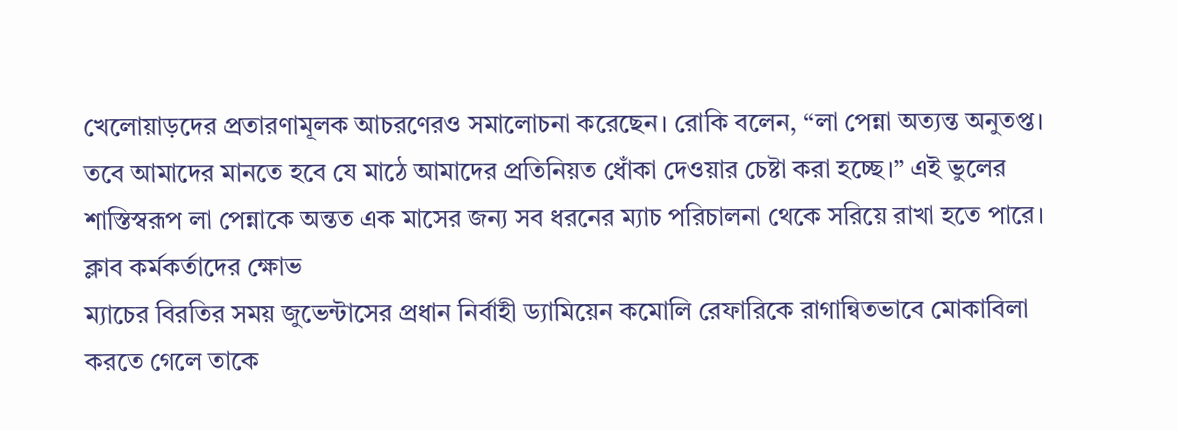খেলোয়াড়দের প্রতারণামূলক আচরণেরও সমালোচনা করেছেন। রোকি বলেন, “লা পেন্না অত্যন্ত অনুতপ্ত। তবে আমাদের মানতে হবে যে মাঠে আমাদের প্রতিনিয়ত ধোঁকা দেওয়ার চেষ্টা করা হচ্ছে।” এই ভুলের শাস্তিস্বরূপ লা পেন্নাকে অন্তত এক মাসের জন্য সব ধরনের ম্যাচ পরিচালনা থেকে সরিয়ে রাখা হতে পারে।
ক্লাব কর্মকর্তাদের ক্ষোভ
ম্যাচের বিরতির সময় জুভেন্টাসের প্রধান নির্বাহী ড্যামিয়েন কমোলি রেফারিকে রাগান্বিতভাবে মোকাবিলা করতে গেলে তাকে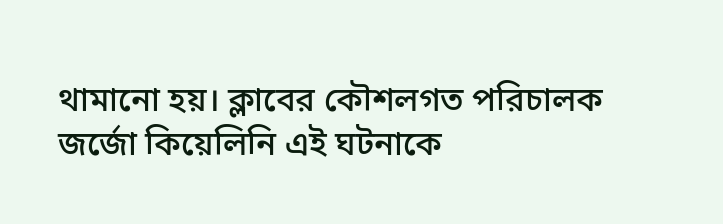থামানো হয়। ক্লাবের কৌশলগত পরিচালক জর্জো কিয়েলিনি এই ঘটনাকে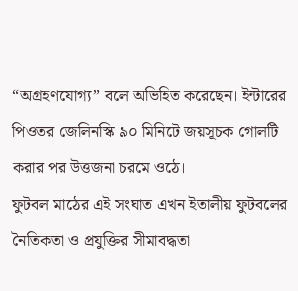“অগ্রহণযোগ্য” বলে অভিহিত করেছেন। ইন্টারের পিওতর জেলিনস্কি ৯০ মিনিটে জয়সূচক গোলটি করার পর উত্তজনা চরমে ওঠে।
ফুটবল মাঠের এই সংঘাত এখন ইতালীয় ফুটবলের নৈতিকতা ও প্রযুক্তির সীমাবদ্ধতা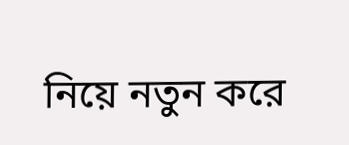নিয়ে নতুন করে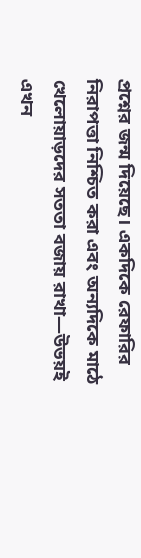প্রশ্নের জন্ম দিয়েছে। একদিকে রেফারির নিরাপত্তা নিশ্চিত করা এবং অন্যদিকে মাঠে খেলোয়াড়দের সততা বজায় রাখা—উভয়ই এখন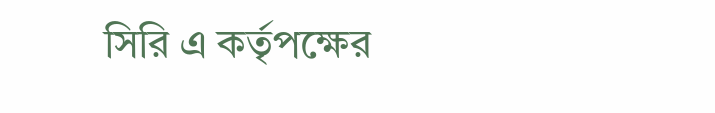সিরি এ কর্তৃপক্ষের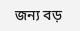জন্য বড়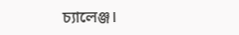চ্যালেঞ্জ।